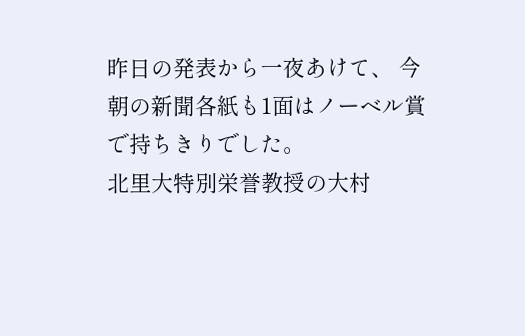昨日の発表から一夜あけて、 今朝の新聞各紙も1面はノーベル賞で持ちきりでした。
北里大特別栄誉教授の大村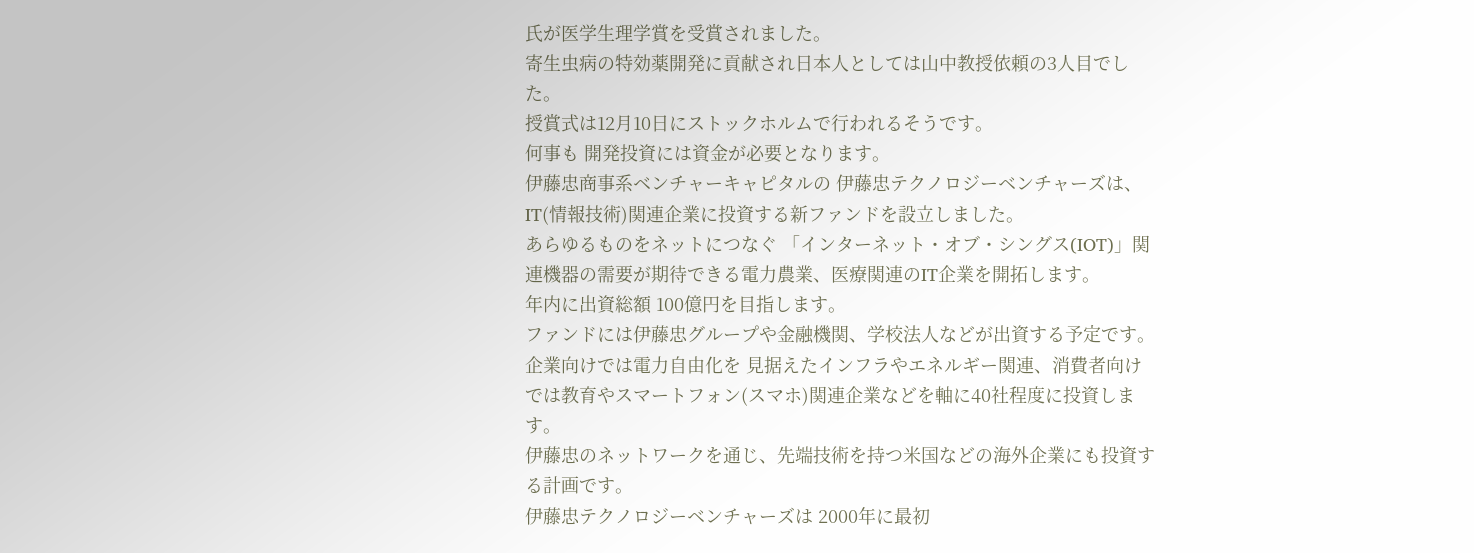氏が医学生理学賞を受賞されました。
寄生虫病の特効薬開発に貢献され日本人としては山中教授依頼の3人目でした。
授賞式は12月10日にストックホルムで行われるそうです。
何事も 開発投資には資金が必要となります。
伊藤忠商事系ベンチャーキャピタルの 伊藤忠テクノロジーベンチャーズは、IT(情報技術)関連企業に投資する新ファンドを設立しました。
あらゆるものをネットにつなぐ 「インターネット・オブ・シングス(IOT)」関連機器の需要が期待できる電力農業、医療関連のIT企業を開拓します。
年内に出資総額 100億円を目指します。
ファンドには伊藤忠グループや金融機関、学校法人などが出資する予定です。
企業向けでは電力自由化を 見据えたインフラやエネルギー関連、消費者向けでは教育やスマートフォン(スマホ)関連企業などを軸に40社程度に投資します。
伊藤忠のネットワークを通じ、先端技術を持つ米国などの海外企業にも投資する計画です。
伊藤忠テクノロジーベンチャーズは 2000年に最初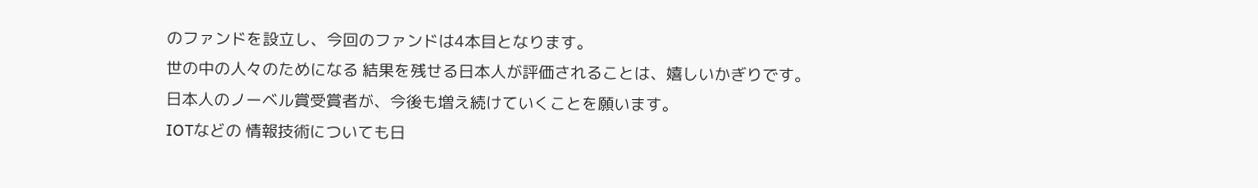のファンドを設立し、今回のファンドは4本目となります。
世の中の人々のためになる 結果を残せる日本人が評価されることは、嬉しいかぎりです。
日本人のノーベル賞受賞者が、今後も増え続けていくことを願います。
IOTなどの 情報技術についても日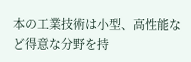本の工業技術は小型、高性能など得意な分野を持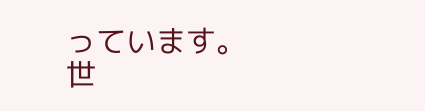っています。
世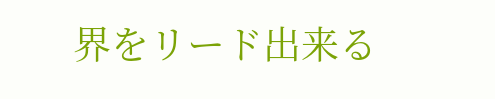界をリード出来る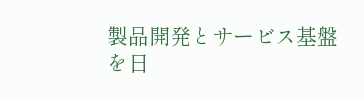製品開発とサービス基盤を日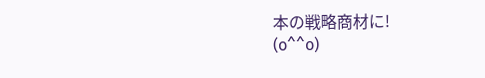本の戦略商材に!
(o^^o)